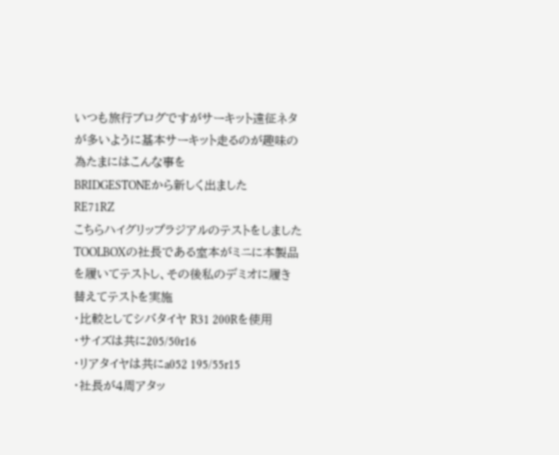いつも旅行ブログですがサーキット遠征ネタが多いように基本サーキット走るのが趣味の為たまにはこんな事を
BRIDGESTONEから新しく出ました
RE71RZ
こちらハイグリップラジアルのテストをしました
TOOLBOXの社長である室本がミニに本製品を履いてテストし、その後私のデミオに履き替えてテストを実施
・比較としてシバタイヤ R31 200Rを使用
・サイズは共に205/50r16
・リアタイヤは共にa052 195/55r15
・社長が4周アタッ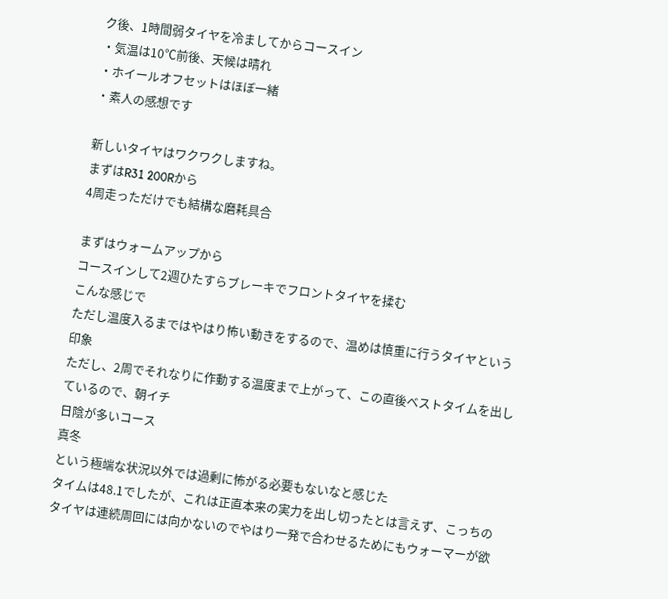ク後、1時間弱タイヤを冷ましてからコースイン
・気温は10℃前後、天候は晴れ
・ホイールオフセットはほぼ一緒
・素人の感想です

新しいタイヤはワクワクしますね。
まずはR31 200Rから
4周走っただけでも結構な磨耗具合

まずはウォームアップから
コースインして2週ひたすらブレーキでフロントタイヤを揉む
こんな感じで
ただし温度入るまではやはり怖い動きをするので、温めは慎重に行うタイヤという印象
ただし、2周でそれなりに作動する温度まで上がって、この直後ベストタイムを出しているので、朝イチ
日陰が多いコース
真冬
という極端な状況以外では過剰に怖がる必要もないなと感じた
タイムは48.1でしたが、これは正直本来の実力を出し切ったとは言えず、こっちのタイヤは連続周回には向かないのでやはり一発で合わせるためにもウォーマーが欲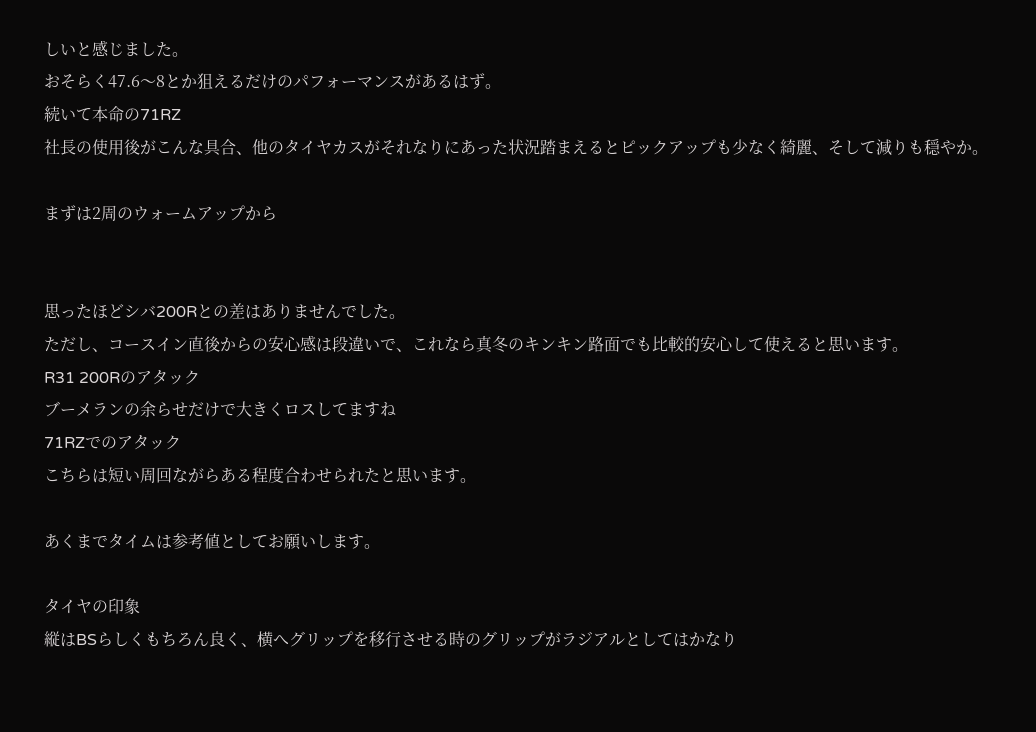しいと感じました。
おそらく47.6〜8とか狙えるだけのパフォーマンスがあるはず。
続いて本命の71RZ
社長の使用後がこんな具合、他のタイヤカスがそれなりにあった状況踏まえるとピックアップも少なく綺麗、そして減りも穏やか。

まずは2周のウォームアップから


思ったほどシバ200Rとの差はありませんでした。
ただし、コースイン直後からの安心感は段違いで、これなら真冬のキンキン路面でも比較的安心して使えると思います。
R31 200Rのアタック
ブーメランの余らせだけで大きくロスしてますね
71RZでのアタック
こちらは短い周回ながらある程度合わせられたと思います。

あくまでタイムは参考値としてお願いします。

タイヤの印象
縦はBSらしくもちろん良く、横へグリップを移行させる時のグリップがラジアルとしてはかなり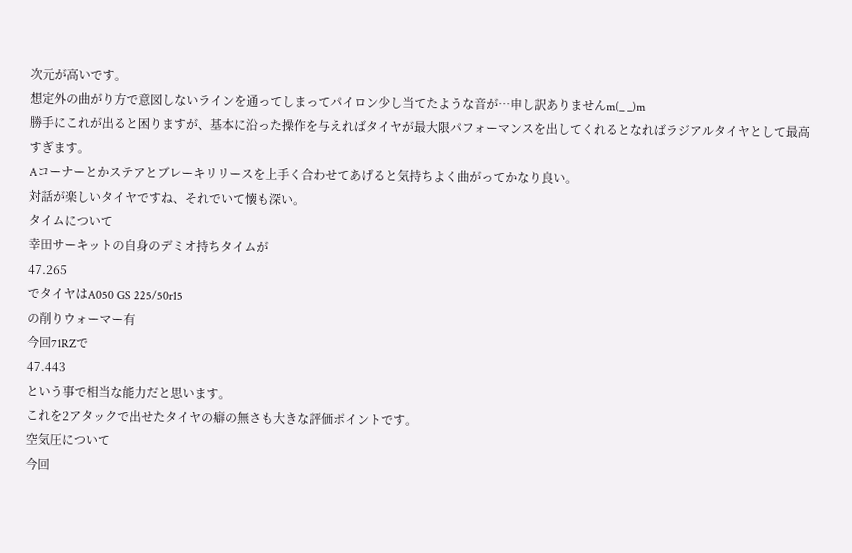次元が高いです。
想定外の曲がり方で意図しないラインを通ってしまってパイロン少し当てたような音が…申し訳ありませんm(_ _)m
勝手にこれが出ると困りますが、基本に沿った操作を与えればタイヤが最大限パフォーマンスを出してくれるとなればラジアルタイヤとして最高すぎます。
Aコーナーとかステアとブレーキリリースを上手く合わせてあげると気持ちよく曲がってかなり良い。
対話が楽しいタイヤですね、それでいて懐も深い。
タイムについて
幸田サーキットの自身のデミオ持ちタイムが
47.265
でタイヤはA050 GS 225/50r15
の削りウォーマー有
今回71RZで
47.443
という事で相当な能力だと思います。
これを2アタックで出せたタイヤの癖の無さも大きな評価ポイントです。
空気圧について
今回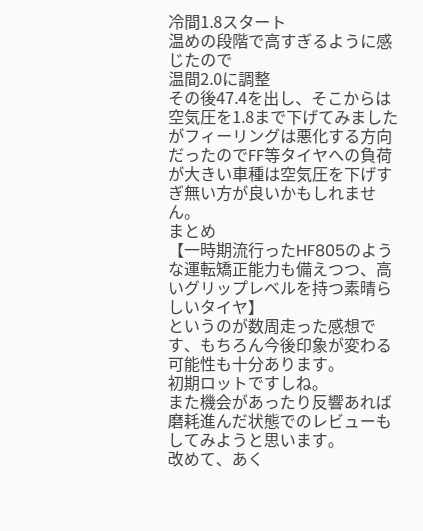冷間1.8スタート
温めの段階で高すぎるように感じたので
温間2.0に調整
その後47.4を出し、そこからは空気圧を1.8まで下げてみましたがフィーリングは悪化する方向だったのでFF等タイヤへの負荷が大きい車種は空気圧を下げすぎ無い方が良いかもしれません。
まとめ
【一時期流行ったHF805のような運転矯正能力も備えつつ、高いグリップレベルを持つ素晴らしいタイヤ】
というのが数周走った感想です、もちろん今後印象が変わる可能性も十分あります。
初期ロットですしね。
また機会があったり反響あれば磨耗進んだ状態でのレビューもしてみようと思います。
改めて、あく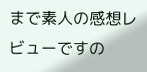まで素人の感想レビューですの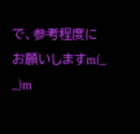で、参考程度にお願いしますm(_ _)m